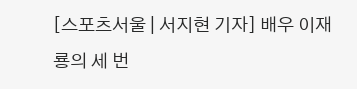[스포츠서울 | 서지현 기자] 배우 이재룡의 세 번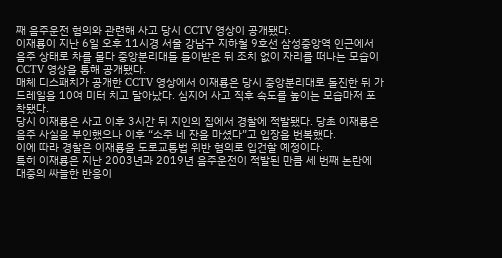째 음주운전 혐의와 관련해 사고 당시 CCTV 영상이 공개됐다.
이재룡이 지난 6일 오후 11시경 서울 강남구 지하철 9호선 삼성중앙역 인근에서 음주 상태로 차를 몰다 중앙분리대들 들이받은 뒤 조치 없이 자리를 떠나는 모습이 CCTV 영상을 통해 공개됐다.
매체 디스패치가 공개한 CCTV 영상에서 이재룡은 당시 중앙분리대로 돌진한 뒤 가드레일을 10여 미터 치고 달아났다. 심지어 사고 직후 속도를 높이는 모습마저 포착됐다.
당시 이재룡은 사고 이후 3시간 뒤 지인의 집에서 경찰에 적발됐다. 당초 이재룡은 음주 사실을 부인했으나 이후 “소주 네 잔을 마셨다”고 입장을 번복했다.
이에 따라 경찰은 이재룡을 도로교통법 위반 혐의로 입건할 예정이다.
특히 이재룡은 지난 2003년과 2019년 음주운전이 적발된 만큼 세 번째 논란에 대중의 싸늘한 반응이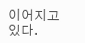이어지고 있다.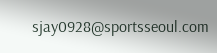sjay0928@sportsseoul.com